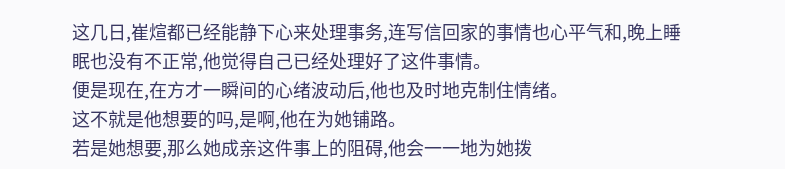这几日,崔煊都已经能静下心来处理事务,连写信回家的事情也心平气和,晚上睡眠也没有不正常,他觉得自己已经处理好了这件事情。
便是现在,在方才一瞬间的心绪波动后,他也及时地克制住情绪。
这不就是他想要的吗,是啊,他在为她铺路。
若是她想要,那么她成亲这件事上的阻碍,他会一一地为她拨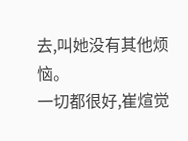去,叫她没有其他烦恼。
一切都很好,崔煊觉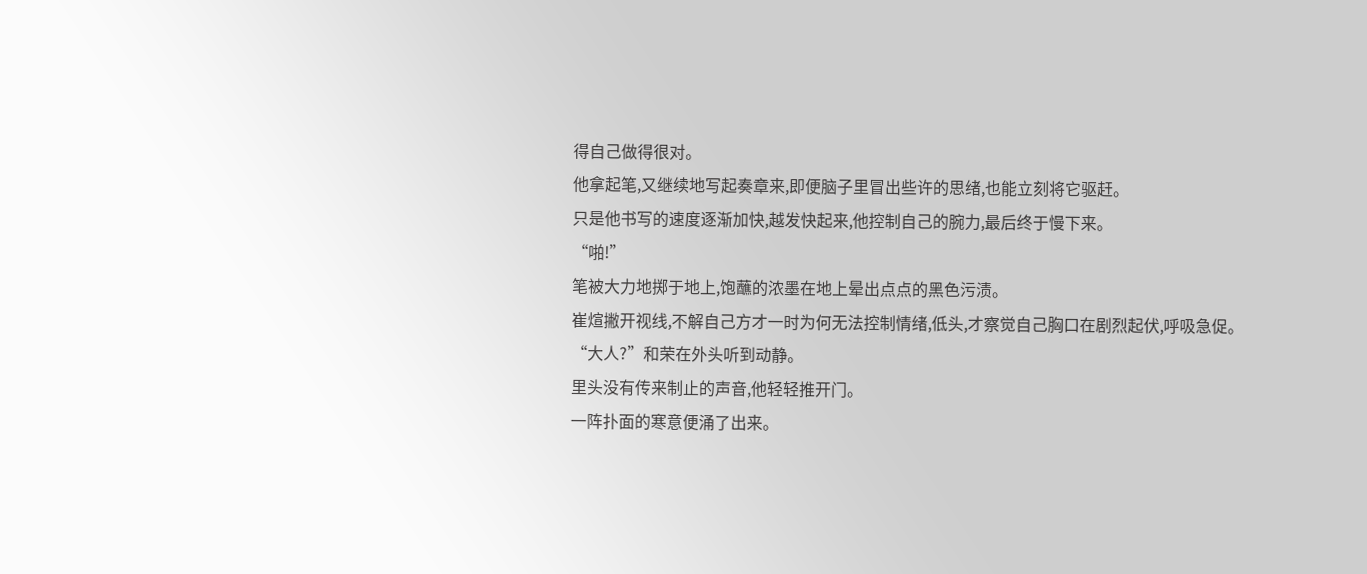得自己做得很对。
他拿起笔,又继续地写起奏章来,即便脑子里冒出些许的思绪,也能立刻将它驱赶。
只是他书写的速度逐渐加快,越发快起来,他控制自己的腕力,最后终于慢下来。
“啪!”
笔被大力地掷于地上,饱蘸的浓墨在地上晕出点点的黑色污渍。
崔煊撇开视线,不解自己方才一时为何无法控制情绪,低头,才察觉自己胸口在剧烈起伏,呼吸急促。
“大人?”和荣在外头听到动静。
里头没有传来制止的声音,他轻轻推开门。
一阵扑面的寒意便涌了出来。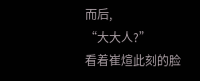而后,
“大大人?”
看着崔煊此刻的脸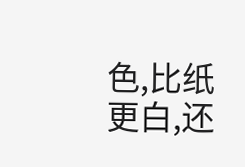色,比纸更白,还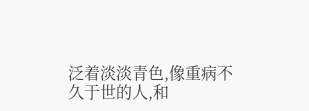泛着淡淡青色,像重病不久于世的人,和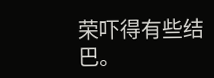荣吓得有些结巴。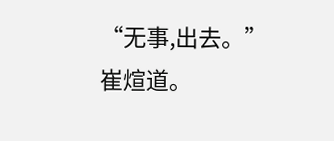“无事,出去。”崔煊道。